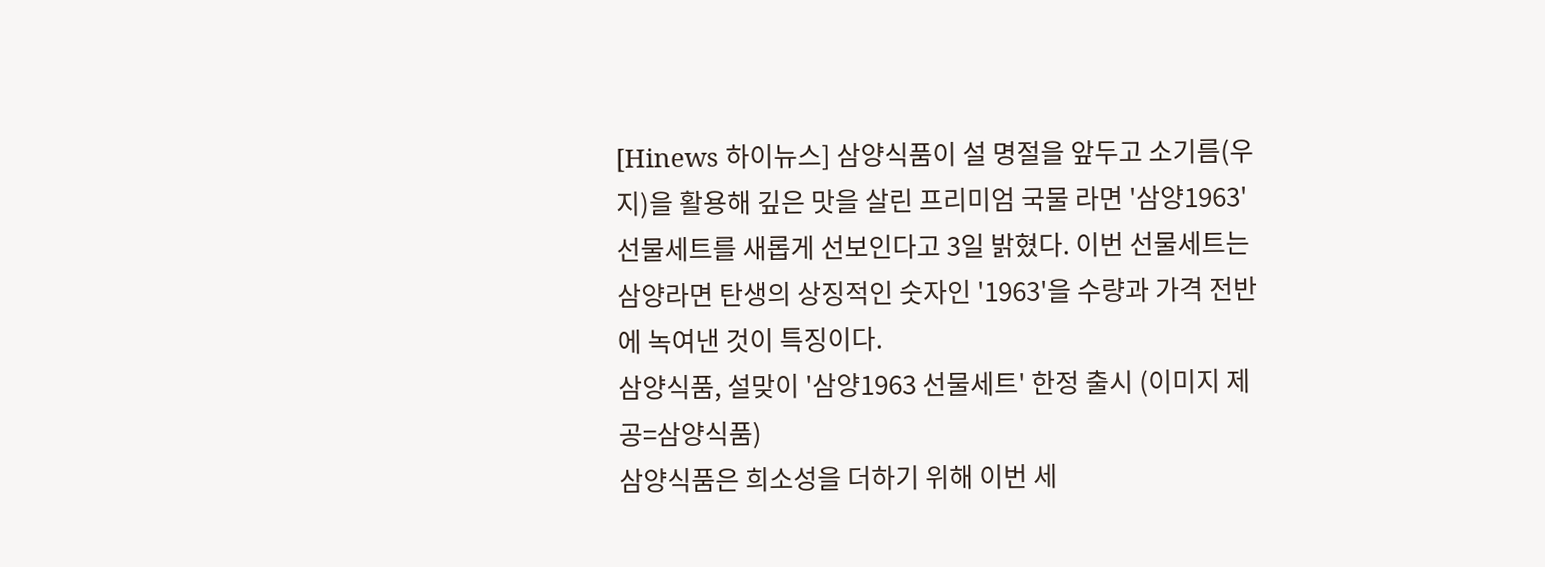[Hinews 하이뉴스] 삼양식품이 설 명절을 앞두고 소기름(우지)을 활용해 깊은 맛을 살린 프리미엄 국물 라면 '삼양1963' 선물세트를 새롭게 선보인다고 3일 밝혔다. 이번 선물세트는 삼양라면 탄생의 상징적인 숫자인 '1963'을 수량과 가격 전반에 녹여낸 것이 특징이다.
삼양식품, 설맞이 '삼양1963 선물세트' 한정 출시 (이미지 제공=삼양식품)
삼양식품은 희소성을 더하기 위해 이번 세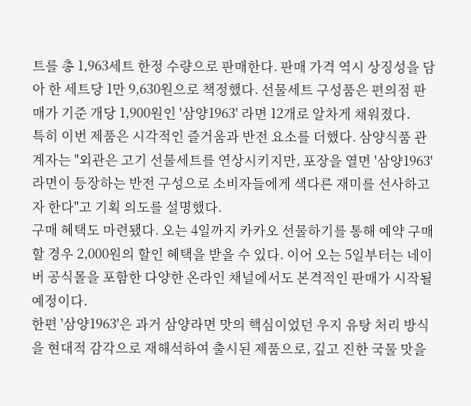트를 총 1,963세트 한정 수량으로 판매한다. 판매 가격 역시 상징성을 담아 한 세트당 1만 9,630원으로 책정했다. 선물세트 구성품은 편의점 판매가 기준 개당 1,900원인 '삼양1963' 라면 12개로 알차게 채워졌다.
특히 이번 제품은 시각적인 즐거움과 반전 요소를 더했다. 삼양식품 관계자는 "외관은 고기 선물세트를 연상시키지만, 포장을 열면 '삼양1963' 라면이 등장하는 반전 구성으로 소비자들에게 색다른 재미를 선사하고자 한다"고 기획 의도를 설명했다.
구매 혜택도 마련됐다. 오는 4일까지 카카오 선물하기를 통해 예약 구매할 경우 2,000원의 할인 혜택을 받을 수 있다. 이어 오는 5일부터는 네이버 공식몰을 포함한 다양한 온라인 채널에서도 본격적인 판매가 시작될 예정이다.
한편 '삼양1963'은 과거 삼양라면 맛의 핵심이었던 우지 유탕 처리 방식을 현대적 감각으로 재해석하여 출시된 제품으로, 깊고 진한 국물 맛을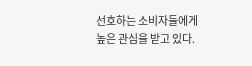선호하는 소비자들에게 높은 관심을 받고 있다.